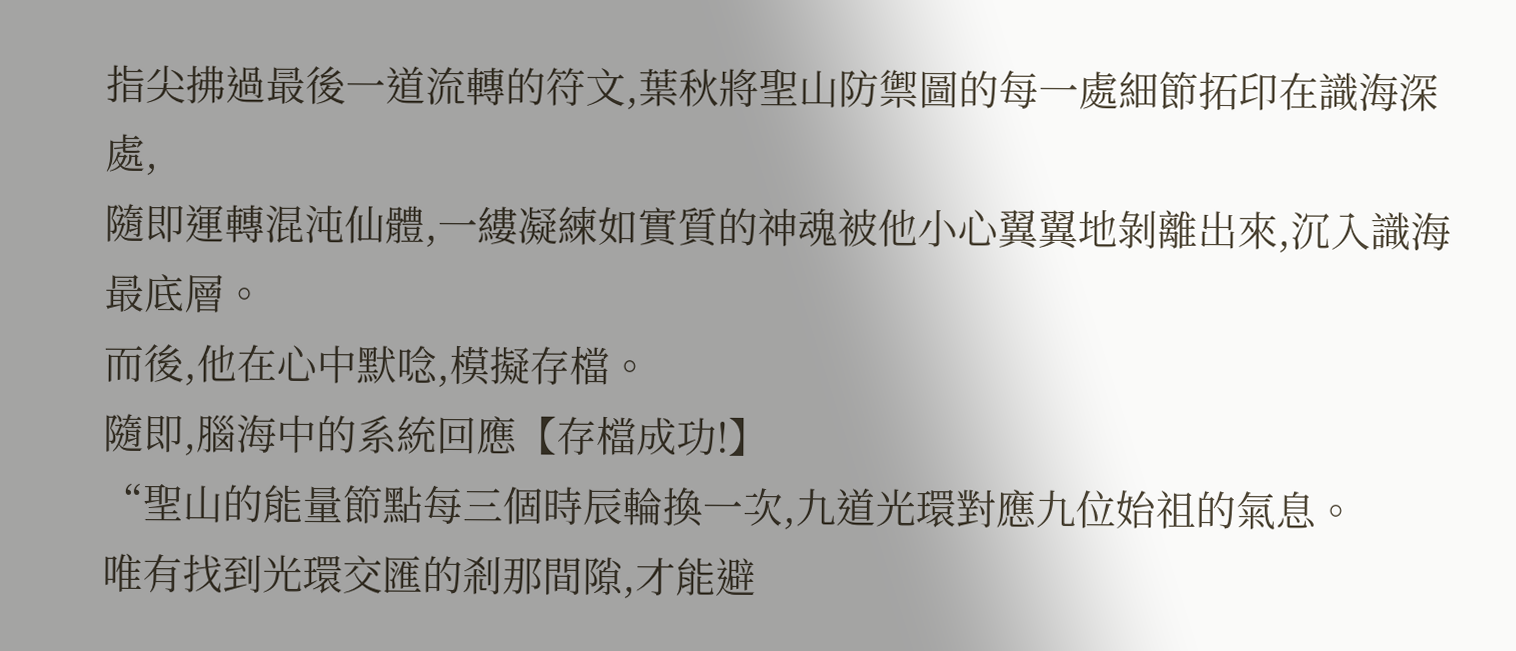指尖拂過最後一道流轉的符文,葉秋將聖山防禦圖的每一處細節拓印在識海深處,
隨即運轉混沌仙體,一縷凝練如實質的神魂被他小心翼翼地剝離出來,沉入識海最底層。
而後,他在心中默唸,模擬存檔。
隨即,腦海中的系統回應【存檔成功!】
“聖山的能量節點每三個時辰輪換一次,九道光環對應九位始祖的氣息。
唯有找到光環交匯的剎那間隙,才能避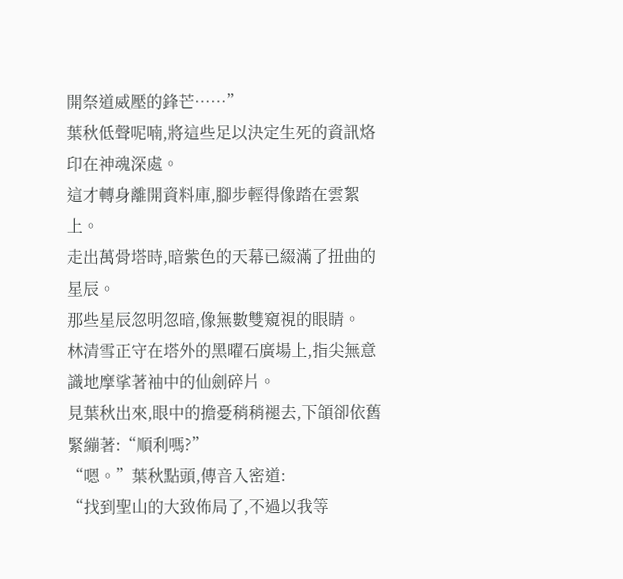開祭道威壓的鋒芒……”
葉秋低聲呢喃,將這些足以決定生死的資訊烙印在神魂深處。
這才轉身離開資料庫,腳步輕得像踏在雲絮上。
走出萬骨塔時,暗紫色的天幕已綴滿了扭曲的星辰。
那些星辰忽明忽暗,像無數雙窺視的眼睛。
林清雪正守在塔外的黑曜石廣場上,指尖無意識地摩挲著袖中的仙劍碎片。
見葉秋出來,眼中的擔憂稍稍褪去,下頜卻依舊緊繃著:“順利嗎?”
“嗯。”葉秋點頭,傳音入密道:
“找到聖山的大致佈局了,不過以我等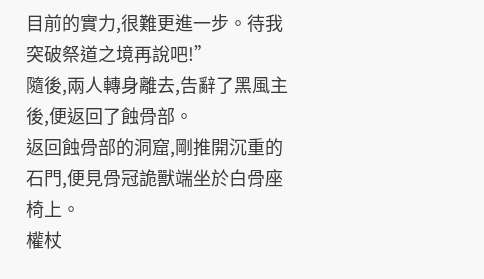目前的實力,很難更進一步。待我突破祭道之境再說吧!”
隨後,兩人轉身離去,告辭了黑風主後,便返回了蝕骨部。
返回蝕骨部的洞窟,剛推開沉重的石門,便見骨冠詭獸端坐於白骨座椅上。
權杖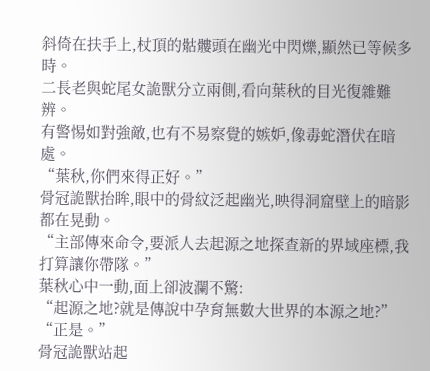斜倚在扶手上,杖頂的骷髏頭在幽光中閃爍,顯然已等候多時。
二長老與蛇尾女詭獸分立兩側,看向葉秋的目光復雜難辨。
有警惕如對強敵,也有不易察覺的嫉妒,像毒蛇潛伏在暗處。
“葉秋,你們來得正好。”
骨冠詭獸抬眸,眼中的骨紋泛起幽光,映得洞窟壁上的暗影都在晃動。
“主部傳來命令,要派人去起源之地探查新的界域座標,我打算讓你帶隊。”
葉秋心中一動,面上卻波瀾不驚:
“起源之地?就是傳說中孕育無數大世界的本源之地?”
“正是。”
骨冠詭獸站起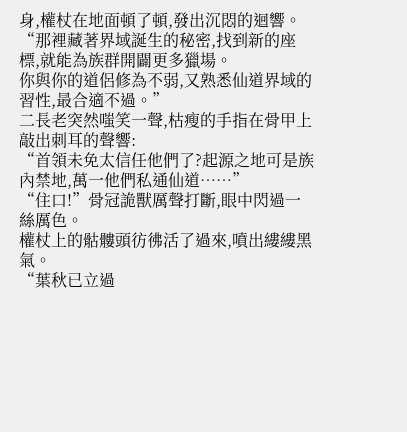身,權杖在地面頓了頓,發出沉悶的迴響。
“那裡藏著界域誕生的秘密,找到新的座標,就能為族群開闢更多獵場。
你與你的道侶修為不弱,又熟悉仙道界域的習性,最合適不過。”
二長老突然嗤笑一聲,枯瘦的手指在骨甲上敲出刺耳的聲響:
“首領未免太信任他們了?起源之地可是族內禁地,萬一他們私通仙道……”
“住口!”骨冠詭獸厲聲打斷,眼中閃過一絲厲色。
權杖上的骷髏頭彷彿活了過來,噴出縷縷黑氣。
“葉秋已立過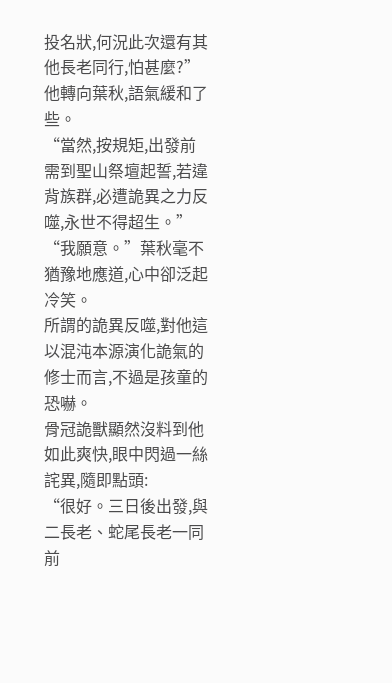投名狀,何況此次還有其他長老同行,怕甚麼?”
他轉向葉秋,語氣緩和了些。
“當然,按規矩,出發前需到聖山祭壇起誓,若違背族群,必遭詭異之力反噬,永世不得超生。”
“我願意。”葉秋毫不猶豫地應道,心中卻泛起冷笑。
所謂的詭異反噬,對他這以混沌本源演化詭氣的修士而言,不過是孩童的恐嚇。
骨冠詭獸顯然沒料到他如此爽快,眼中閃過一絲詫異,隨即點頭:
“很好。三日後出發,與二長老、蛇尾長老一同前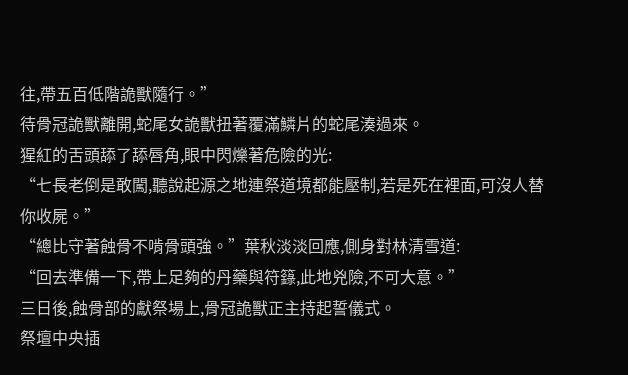往,帶五百低階詭獸隨行。”
待骨冠詭獸離開,蛇尾女詭獸扭著覆滿鱗片的蛇尾湊過來。
猩紅的舌頭舔了舔唇角,眼中閃爍著危險的光:
“七長老倒是敢闖,聽說起源之地連祭道境都能壓制,若是死在裡面,可沒人替你收屍。”
“總比守著蝕骨不啃骨頭強。”葉秋淡淡回應,側身對林清雪道:
“回去準備一下,帶上足夠的丹藥與符籙,此地兇險,不可大意。”
三日後,蝕骨部的獻祭場上,骨冠詭獸正主持起誓儀式。
祭壇中央插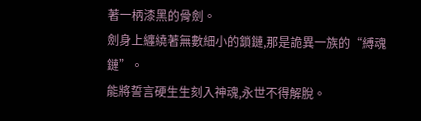著一柄漆黑的骨劍。
劍身上纏繞著無數細小的鎖鏈,那是詭異一族的“縛魂鏈”。
能將誓言硬生生刻入神魂,永世不得解脫。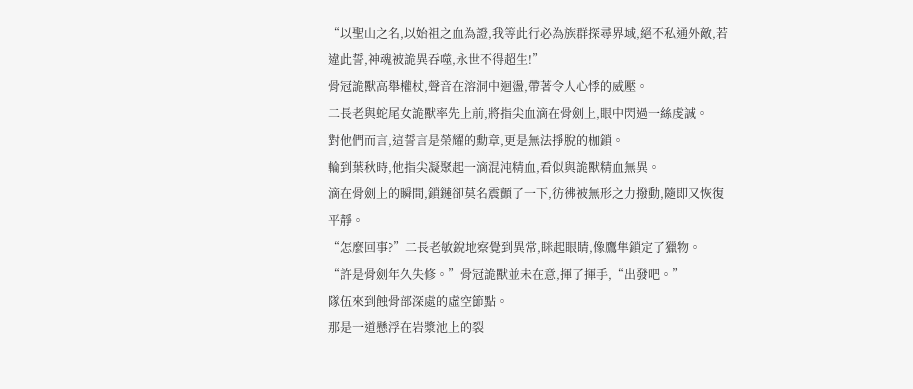“以聖山之名,以始祖之血為證,我等此行必為族群探尋界域,絕不私通外敵,若違此誓,神魂被詭異吞噬,永世不得超生!”
骨冠詭獸高舉權杖,聲音在溶洞中迴盪,帶著令人心悸的威壓。
二長老與蛇尾女詭獸率先上前,將指尖血滴在骨劍上,眼中閃過一絲虔誠。
對他們而言,這誓言是榮耀的勳章,更是無法掙脫的枷鎖。
輪到葉秋時,他指尖凝聚起一滴混沌精血,看似與詭獸精血無異。
滴在骨劍上的瞬間,鎖鏈卻莫名震顫了一下,彷彿被無形之力撥動,隨即又恢復平靜。
“怎麼回事?”二長老敏銳地察覺到異常,眯起眼睛,像鷹隼鎖定了獵物。
“許是骨劍年久失修。”骨冠詭獸並未在意,揮了揮手,“出發吧。”
隊伍來到蝕骨部深處的虛空節點。
那是一道懸浮在岩漿池上的裂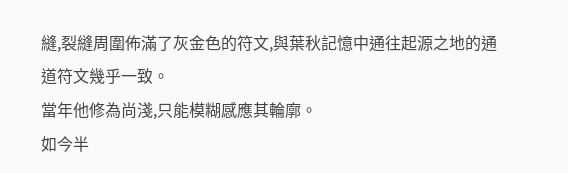縫,裂縫周圍佈滿了灰金色的符文,與葉秋記憶中通往起源之地的通道符文幾乎一致。
當年他修為尚淺,只能模糊感應其輪廓。
如今半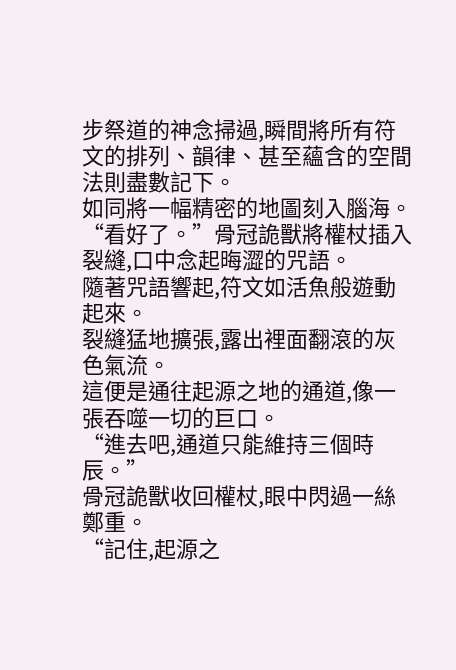步祭道的神念掃過,瞬間將所有符文的排列、韻律、甚至蘊含的空間法則盡數記下。
如同將一幅精密的地圖刻入腦海。
“看好了。”骨冠詭獸將權杖插入裂縫,口中念起晦澀的咒語。
隨著咒語響起,符文如活魚般遊動起來。
裂縫猛地擴張,露出裡面翻滾的灰色氣流。
這便是通往起源之地的通道,像一張吞噬一切的巨口。
“進去吧,通道只能維持三個時辰。”
骨冠詭獸收回權杖,眼中閃過一絲鄭重。
“記住,起源之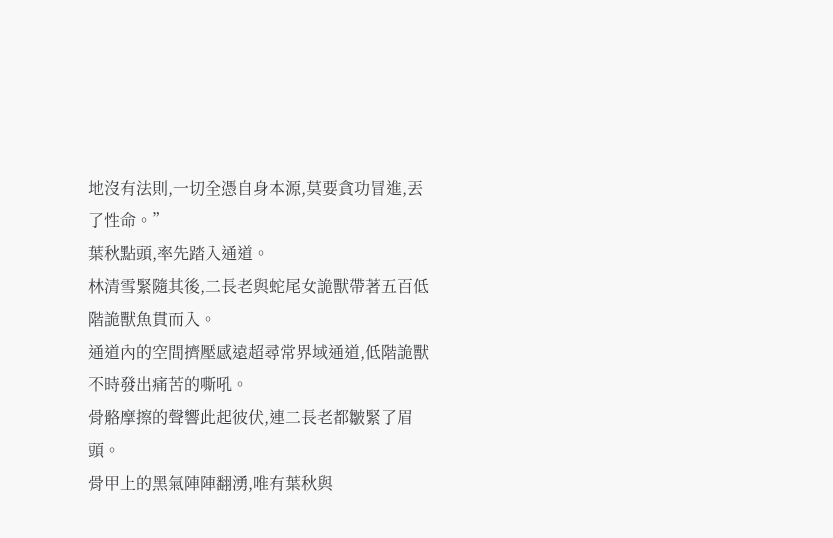地沒有法則,一切全憑自身本源,莫要貪功冒進,丟了性命。”
葉秋點頭,率先踏入通道。
林清雪緊隨其後,二長老與蛇尾女詭獸帶著五百低階詭獸魚貫而入。
通道內的空間擠壓感遠超尋常界域通道,低階詭獸不時發出痛苦的嘶吼。
骨骼摩擦的聲響此起彼伏,連二長老都皺緊了眉頭。
骨甲上的黑氣陣陣翻湧,唯有葉秋與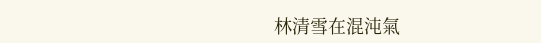林清雪在混沌氣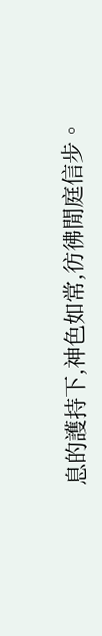息的護持下,神色如常,彷彿閒庭信步。